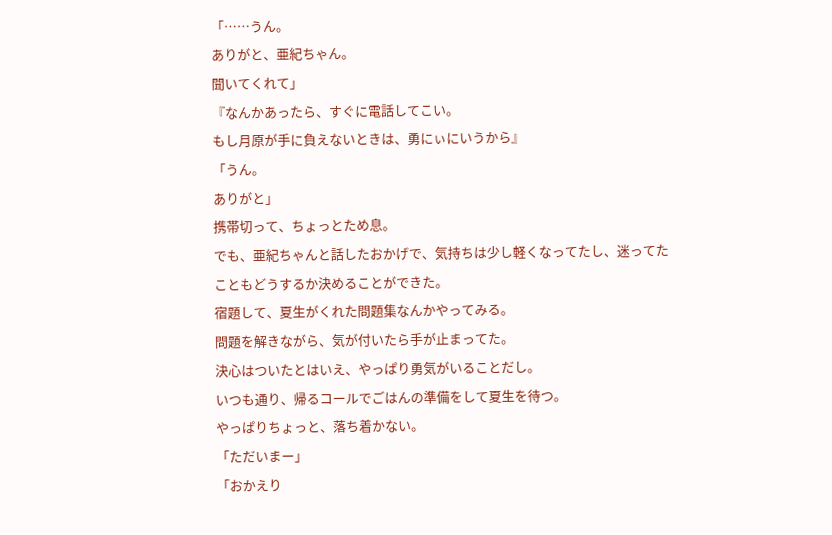「……うん。
ありがと、亜紀ちゃん。
聞いてくれて」
『なんかあったら、すぐに電話してこい。
もし月原が手に負えないときは、勇にぃにいうから』
「うん。
ありがと」
携帯切って、ちょっとため息。
でも、亜紀ちゃんと話したおかげで、気持ちは少し軽くなってたし、迷ってた
こともどうするか決めることができた。
宿題して、夏生がくれた問題集なんかやってみる。
問題を解きながら、気が付いたら手が止まってた。
決心はついたとはいえ、やっぱり勇気がいることだし。
いつも通り、帰るコールでごはんの準備をして夏生を待つ。
やっぱりちょっと、落ち着かない。
「ただいまー」
「おかえり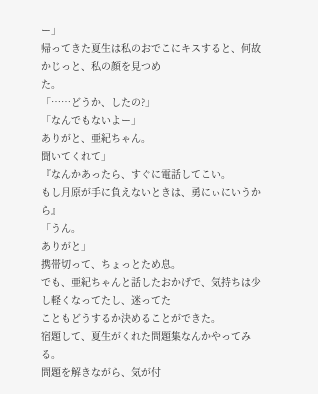ー」
帰ってきた夏生は私のおでこにキスすると、何故かじっと、私の顔を見つめ
た。
「……どうか、したの?」
「なんでもないよー」
ありがと、亜紀ちゃん。
聞いてくれて」
『なんかあったら、すぐに電話してこい。
もし月原が手に負えないときは、勇にぃにいうから』
「うん。
ありがと」
携帯切って、ちょっとため息。
でも、亜紀ちゃんと話したおかげで、気持ちは少し軽くなってたし、迷ってた
こともどうするか決めることができた。
宿題して、夏生がくれた問題集なんかやってみる。
問題を解きながら、気が付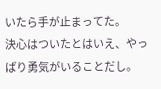いたら手が止まってた。
決心はついたとはいえ、やっぱり勇気がいることだし。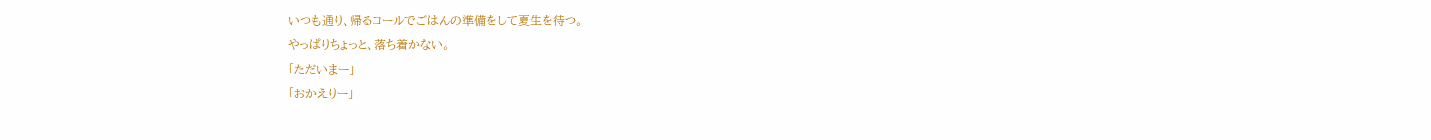いつも通り、帰るコールでごはんの準備をして夏生を待つ。
やっぱりちょっと、落ち着かない。
「ただいまー」
「おかえりー」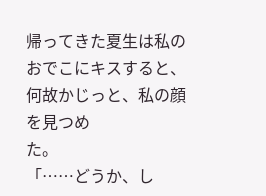帰ってきた夏生は私のおでこにキスすると、何故かじっと、私の顔を見つめ
た。
「……どうか、し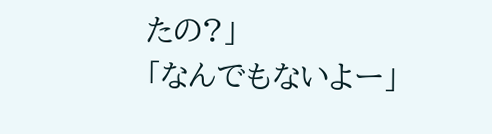たの?」
「なんでもないよー」